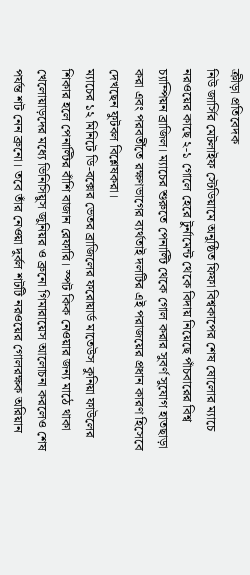ক্রীড়া প্রতিবেদক
নিউ জার্সির মেটলাইফ স্টেডিয়ামে অনুষ্ঠিত ফিফা বিশ্বকাপের শেষ ষোলোর ম্যাচে নরওয়ের কাছে ২-১ গোলে হেরে টুর্নামেন্ট থেকে বিদায় নিয়েছে পাঁচবারের বিশ্ব চ্যাম্পিয়ন ব্রাজিল। ম্যাচের শুরুতে পেনাল্টি থেকে গোল করার সুবর্ণ সুযোগ হাতছাড়া করা এবং পরবর্তীতে রক্ষণভাগের ব্যর্থতাই দলটির এই পরাজয়ের প্রধান কারণ হিসেবে দেখছেন ফুটবল বিশ্লেষকরা।
ম্যাচের ১২ মিনিটে ডি-বক্সের ভেতর ব্রাজিলের ফরোয়ার্ড মাতেউস কুনিয়া ফাউলের শিকার হলে পেনাল্টির বাঁশি বাজান রেফারি। স্পট কিক নেওয়ার জন্য মাঠে থাকা খেলোয়াড়দের মধ্যে ভিনিসিয়ুস জুনিয়র ও ব্রুনো গিমারায়েস আলোচনা করলেও শেষ পর্যন্ত শট নেন ব্রুনো। তবে তাঁর নেওয়া দুর্বল শটটি নরওয়ের গোলরক্ষক অরিয়ান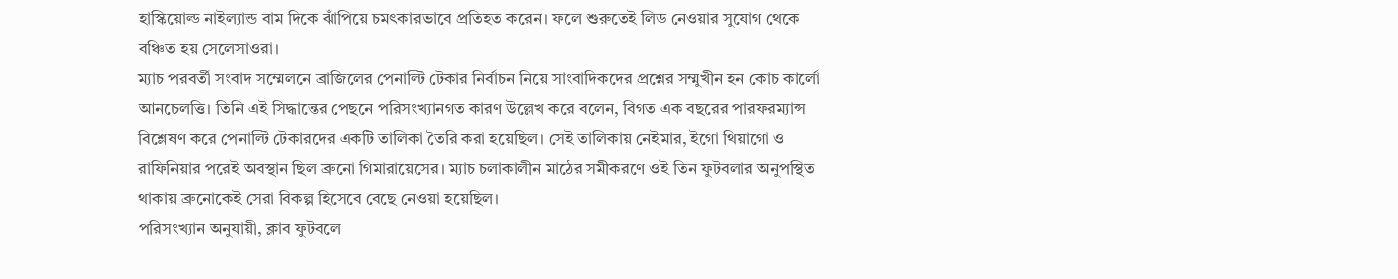হাস্কিয়োল্ড নাইল্যান্ড বাম দিকে ঝাঁপিয়ে চমৎকারভাবে প্রতিহত করেন। ফলে শুরুতেই লিড নেওয়ার সুযোগ থেকে বঞ্চিত হয় সেলেসাওরা।
ম্যাচ পরবর্তী সংবাদ সম্মেলনে ব্রাজিলের পেনাল্টি টেকার নির্বাচন নিয়ে সাংবাদিকদের প্রশ্নের সম্মুখীন হন কোচ কার্লো আনচেলত্তি। তিনি এই সিদ্ধান্তের পেছনে পরিসংখ্যানগত কারণ উল্লেখ করে বলেন, বিগত এক বছরের পারফরম্যান্স বিশ্লেষণ করে পেনাল্টি টেকারদের একটি তালিকা তৈরি করা হয়েছিল। সেই তালিকায় নেইমার, ইগো থিয়াগো ও রাফিনিয়ার পরেই অবস্থান ছিল ব্রুনো গিমারায়েসের। ম্যাচ চলাকালীন মাঠের সমীকরণে ওই তিন ফুটবলার অনুপস্থিত থাকায় ব্রুনোকেই সেরা বিকল্প হিসেবে বেছে নেওয়া হয়েছিল।
পরিসংখ্যান অনুযায়ী, ক্লাব ফুটবলে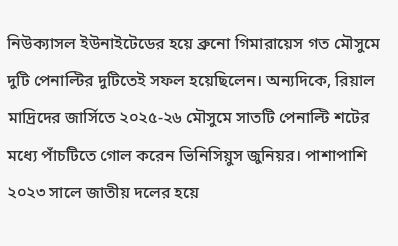নিউক্যাসল ইউনাইটেডের হয়ে ব্রুনো গিমারায়েস গত মৌসুমে দুটি পেনাল্টির দুটিতেই সফল হয়েছিলেন। অন্যদিকে, রিয়াল মাদ্রিদের জার্সিতে ২০২৫-২৬ মৌসুমে সাতটি পেনাল্টি শটের মধ্যে পাঁচটিতে গোল করেন ভিনিসিয়ুস জুনিয়র। পাশাপাশি ২০২৩ সালে জাতীয় দলের হয়ে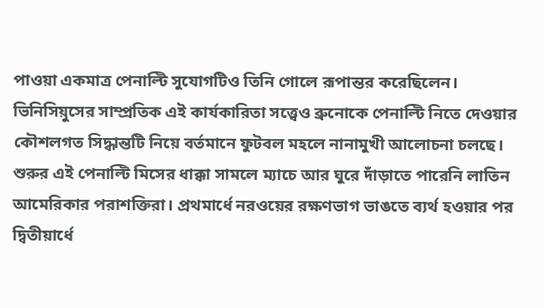পাওয়া একমাত্র পেনাল্টি সুযোগটিও তিনি গোলে রূপান্তর করেছিলেন। ভিনিসিয়ুসের সাম্প্রতিক এই কার্যকারিতা সত্ত্বেও ব্রুনোকে পেনাল্টি নিতে দেওয়ার কৌশলগত সিদ্ধান্তটি নিয়ে বর্তমানে ফুটবল মহলে নানামুখী আলোচনা চলছে।
শুরুর এই পেনাল্টি মিসের ধাক্কা সামলে ম্যাচে আর ঘুরে দাঁড়াতে পারেনি লাতিন আমেরিকার পরাশক্তিরা। প্রথমার্ধে নরওয়ের রক্ষণভাগ ভাঙতে ব্যর্থ হওয়ার পর দ্বিতীয়ার্ধে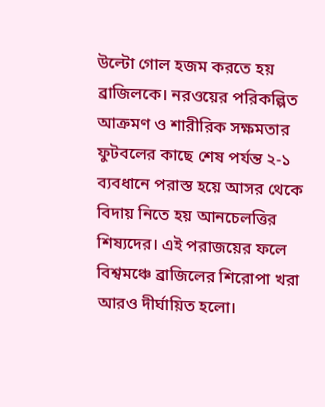উল্টো গোল হজম করতে হয় ব্রাজিলকে। নরওয়ের পরিকল্পিত আক্রমণ ও শারীরিক সক্ষমতার ফুটবলের কাছে শেষ পর্যন্ত ২-১ ব্যবধানে পরাস্ত হয়ে আসর থেকে বিদায় নিতে হয় আনচেলত্তির শিষ্যদের। এই পরাজয়ের ফলে বিশ্বমঞ্চে ব্রাজিলের শিরোপা খরা আরও দীর্ঘায়িত হলো।